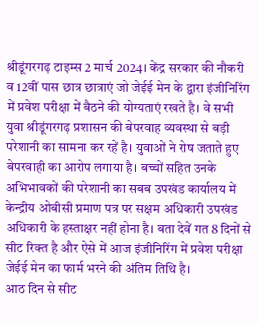श्रीडूंगरगढ़ टाइम्स 2 मार्च 2024। केंद्र सरकार की नौकरी व 12वीं पास छात्र छात्राएं जो जेईई मेन के द्वारा इंजीनिरिंग में प्रवेश परीक्षा में बैठने की योग्यताएं रखते है। वे सभी युवा श्रीडूंगरगढ़ प्रशासन की बेपरवाह व्यवस्था से बड़ी परेशानी का सामना कर रहें है। युवाओं ने रोष जताते हुए बेपरवाही का आरोप लगाया है। बच्चों सहित उनके अभिभावकों की परेशानी का सबब उपखंड कार्यालय में केन्द्रीय ओबीसी प्रमाण पत्र पर सक्षम अधिकारी उपखंड अधिकारी के हस्ताक्षर नहीं होना है। बता देवें गत 8 दिनों से सीट रिक्त है और ऐसे में आज इंजीनिरिंग में प्रवेश परीक्षा जेईई मेन का फार्म भरने की अंतिम तिथि है।
आठ दिन से सीट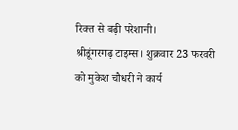रिक्त से बढ़ी परेशानी।
श्रीडूंगरगढ़ टाइम्स। शुक्रवार 23 फरवरी को मुकेश चौधरी ने कार्य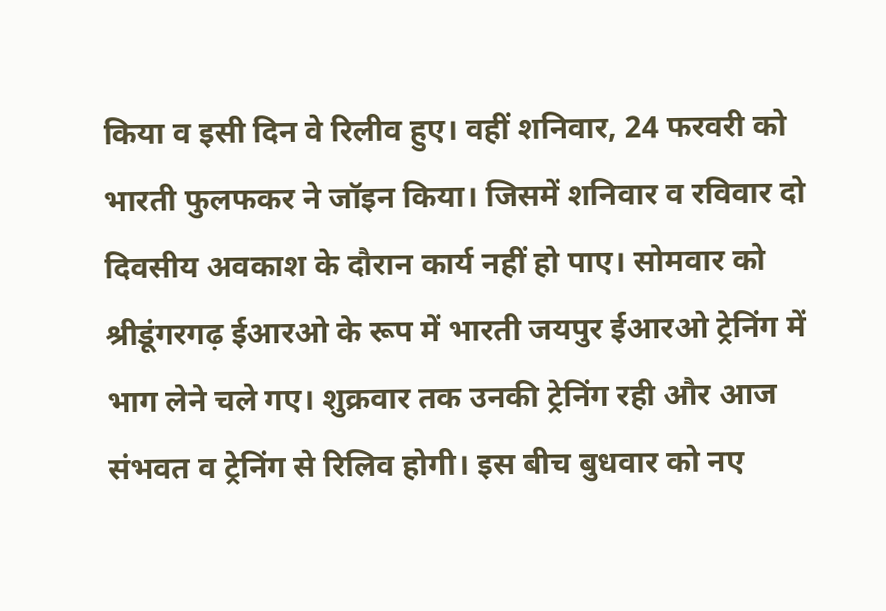किया व इसी दिन वे रिलीव हुए। वहीं शनिवार, 24 फरवरी को भारती फुलफकर ने जॉइन किया। जिसमें शनिवार व रविवार दो दिवसीय अवकाश के दौरान कार्य नहीं हो पाए। सोमवार को श्रीडूंगरगढ़ ईआरओ के रूप में भारती जयपुर ईआरओ ट्रेनिंग में भाग लेने चले गए। शुक्रवार तक उनकी ट्रेनिंग रही और आज संभवत व ट्रेनिंग से रिलिव होगी। इस बीच बुधवार को नए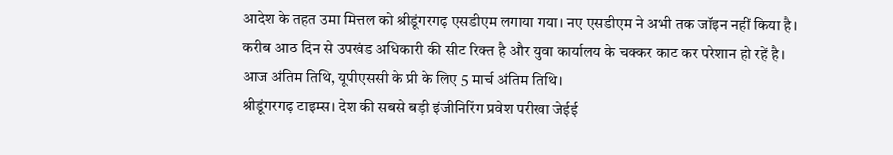आदेश के तहत उमा मित्तल को श्रीडूंगरगढ़ एसडीएम लगाया गया। नए एसडीएम ने अभी तक जॉइन नहीं किया है। करीब आठ दिन से उपखंड अधिकारी की सीट रिक्त है और युवा कार्यालय के चक्कर काट कर परेशान हो रहें है।
आज अंतिम तिथि, यूपीएससी के प्री के लिए 5 मार्च अंतिम तिथि।
श्रीडूंगरगढ़ टाइम्स। देश की सबसे बड़ी इंजीनिरिंग प्रवेश परीखा जेईई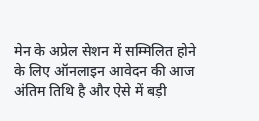मेन के अप्रेल सेशन में सम्मिलित होने के लिए ऑनलाइन आवेदन की आज अंतिम तिथि है और ऐसे में बड़ी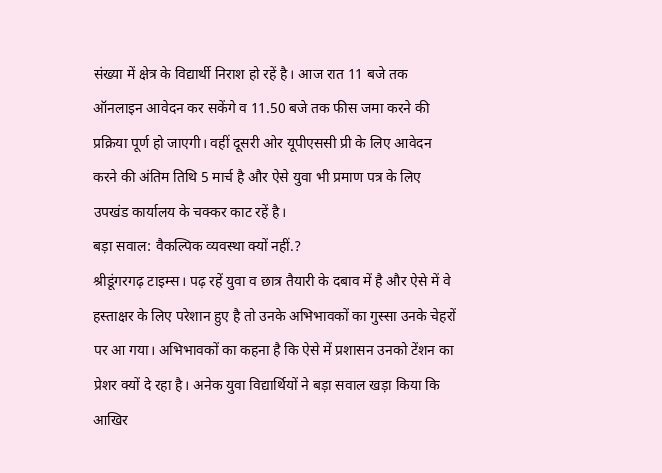संख्या में क्षेत्र के विद्यार्थी निराश हो रहें है। आज रात 11 बजे तक ऑनलाइन आवेदन कर सकेंगे व 11.50 बजे तक फीस जमा करने की प्रक्रिया पूर्ण हो जाएगी। वहीं दूसरी ओर यूपीएससी प्री के लिए आवेदन करने की अंतिम तिथि 5 मार्च है और ऐसे युवा भी प्रमाण पत्र के लिए उपखंड कार्यालय के चक्कर काट रहें है।
बड़ा सवाल: वैकल्पिक व्यवस्था क्यों नहीं.?
श्रीडूंगरगढ़ टाइम्स। पढ़ रहें युवा व छात्र तैयारी के दबाव में है और ऐसे में वे हस्ताक्षर के लिए परेशान हुए है तो उनके अभिभावकों का गुस्सा उनके चेहरों पर आ गया। अभिभावकों का कहना है कि ऐसे में प्रशासन उनको टेंशन का प्रेशर क्यों दे रहा है। अनेक युवा विद्यार्थियों ने बड़ा सवाल खड़ा किया कि आखिर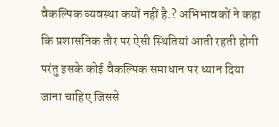वैकल्पिक व्यवस्था कयों नहीं है.? अभिभावकों ने कहा कि प्रशासनिक तौर पर ऐसी स्थितियां आती रहती होगी परंतु इसके कोई वैकल्पिक समाधान पर ध्यान दिया जाना चाहिए जिससे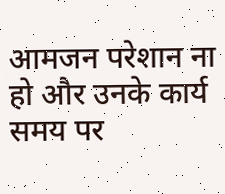आमजन परेशान ना हो और उनके कार्य समय पर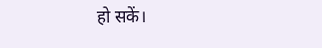हो सकें।